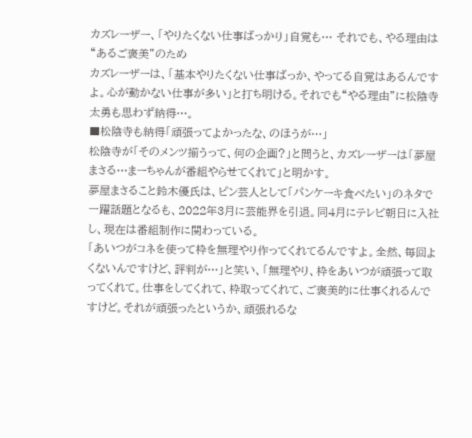カズレーザー、「やりたくない仕事ばっかり」自覚も… それでも、やる理由は“あるご褒美”のため
カズレーザーは、「基本やりたくない仕事ばっか、やってる自覚はあるんですよ。心が動かない仕事が多い」と打ち明ける。それでも“やる理由”に松陰寺太勇も思わず納得…。
■松陰寺も納得「頑張ってよかったな、のほうが…」
松陰寺が「そのメンツ揃うって、何の企画?」と問うと、カズレーザーは「夢屋まさる…まーちゃんが番組やらせてくれて」と明かす。
夢屋まさること鈴木優氏は、ピン芸人として「パンケーキ食べたい」のネタで一躍話題となるも、2022年3月に芸能界を引退。同4月にテレビ朝日に入社し、現在は番組制作に関わっている。
「あいつがコネを使って枠を無理やり作ってくれてるんですよ。全然、毎回よくないんですけど、評判が…」と笑い、「無理やり、枠をあいつが頑張って取ってくれて。仕事をしてくれて、枠取ってくれて、ご褒美的に仕事くれるんですけど。それが頑張ったというか、頑張れるな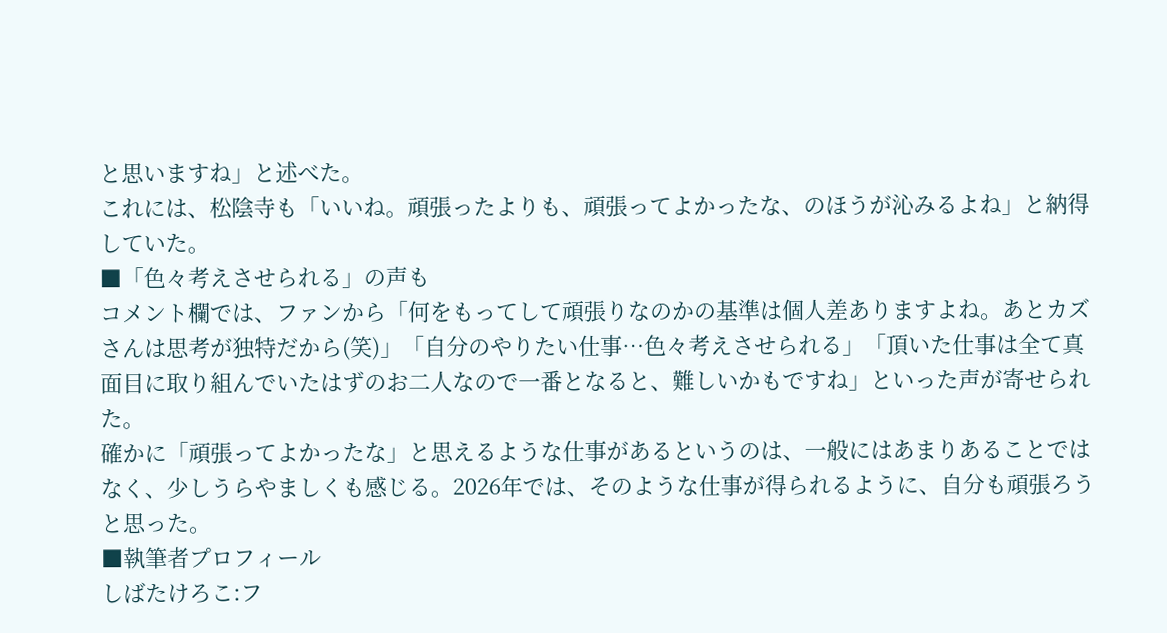と思いますね」と述べた。
これには、松陰寺も「いいね。頑張ったよりも、頑張ってよかったな、のほうが沁みるよね」と納得していた。
■「色々考えさせられる」の声も
コメント欄では、ファンから「何をもってして頑張りなのかの基準は個人差ありますよね。あとカズさんは思考が独特だから(笑)」「自分のやりたい仕事…色々考えさせられる」「頂いた仕事は全て真面目に取り組んでいたはずのお二人なので一番となると、難しいかもですね」といった声が寄せられた。
確かに「頑張ってよかったな」と思えるような仕事があるというのは、一般にはあまりあることではなく、少しうらやましくも感じる。2026年では、そのような仕事が得られるように、自分も頑張ろうと思った。
■執筆者プロフィール
しばたけろこ:フ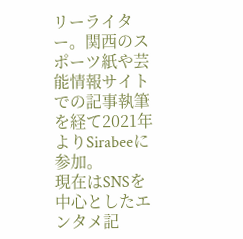リーライター。関西のスポーツ紙や芸能情報サイトでの記事執筆を経て2021年よりSirabeeに参加。
現在はSNSを中心としたエンタメ記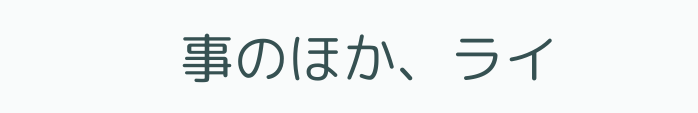事のほか、ライ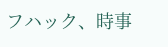フハック、時事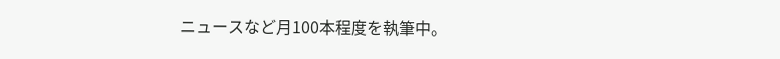ニュースなど月100本程度を執筆中。